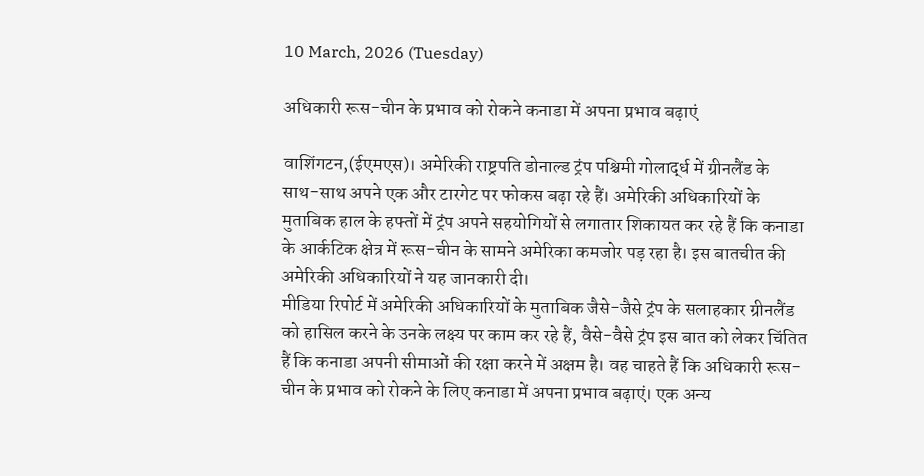10 March, 2026 (Tuesday)

अधिकारी रूस-चीन के प्रभाव को रोकने कनाडा में अपना प्रभाव बढ़ाएं

वाशिंगटन,(ईएमएस)। अमेरिकी राष्ट्रपति डोनाल्ड ट्रंप पश्चिमी गोलार्द्ध में ग्रीनलैंड के साथ-साथ अपने एक और टारगेट पर फोकस बढ़ा रहे हैं। अमेरिकी अधिकारियों के मुताबिक हाल के हफ्तों में ट्रंप अपने सहयोगियों से लगातार शिकायत कर रहे हैं कि कनाडा के आर्कटिक क्षेत्र में रूस-चीन के सामने अमेरिका कमजोर पड़ रहा है। इस बातचीत की अमेरिकी अधिकारियों ने यह जानकारी दी।
मीडिया रिपोर्ट में अमेरिकी अधिकारियों के मुताबिक जैसे-जैसे ट्रंप के सलाहकार ग्रीनलैंड को हासिल करने के उनके लक्ष्य पर काम कर रहे हैं, वैसे-वैसे ट्रंप इस बात को लेकर चिंतित हैं कि कनाडा अपनी सीमाओं की रक्षा करने में अक्षम है। वह चाहते हैं कि अधिकारी रूस-चीन के प्रभाव को रोकने के लिए कनाडा में अपना प्रभाव बढ़ाएं। एक अन्य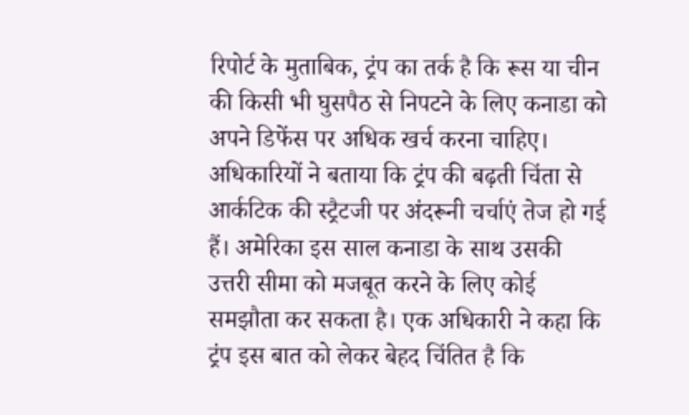रिपोर्ट के मुताबिक, ट्रंप का तर्क है कि रूस या चीन की किसी भी घुसपैठ से निपटने के लिए कनाडा को अपने डिफेंस पर अधिक खर्च करना चाहिए।
अधिकारियों ने बताया कि ट्रंप की बढ़ती चिंता से आर्कटिक की स्ट्रैटजी पर अंदरूनी चर्चाएं तेज हो गई हैं। अमेरिका इस साल कनाडा के साथ उसकी उत्तरी सीमा को मजबूत करने के लिए कोई समझौता कर सकता है। एक अधिकारी ने कहा कि ट्रंप इस बात को लेकर बेहद चिंतित है कि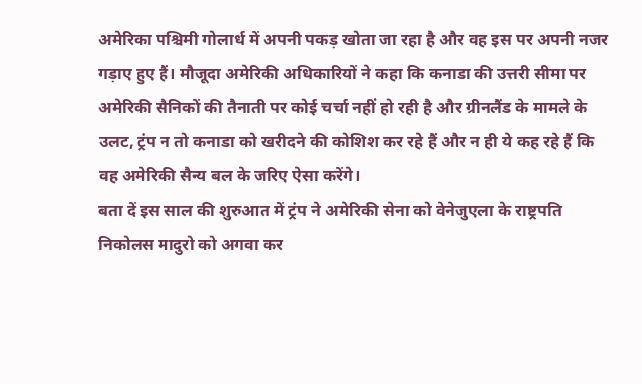अमेरिका पश्चिमी गोलार्ध में अपनी पकड़ खोता जा रहा है और वह इस पर अपनी नजर गड़ाए हुए हैं। मौजूदा अमेरिकी अधिकारियों ने कहा कि कनाडा की उत्तरी सीमा पर अमेरिकी सैनिकों की तैनाती पर कोई चर्चा नहीं हो रही है और ग्रीनलैंड के मामले के उलट, ट्रंप न तो कनाडा को खरीदने की कोशिश कर रहे हैं और न ही ये कह रहे हैं कि वह अमेरिकी सैन्य बल के जरिए ऐसा करेंगे।
बता दें इस साल की शुरुआत में ट्रंप ने अमेरिकी सेना को वेनेजुएला के राष्ट्रपति निकोलस मादुरो को अगवा कर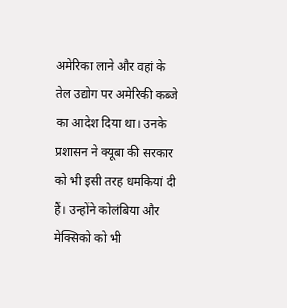अमेरिका लाने और वहां के तेल उद्योग पर अमेरिकी कब्जे का आदेश दिया था। उनके प्रशासन ने क्यूबा की सरकार को भी इसी तरह धमकियां दी हैं। उन्होंने कोलंबिया और मेक्सिको को भी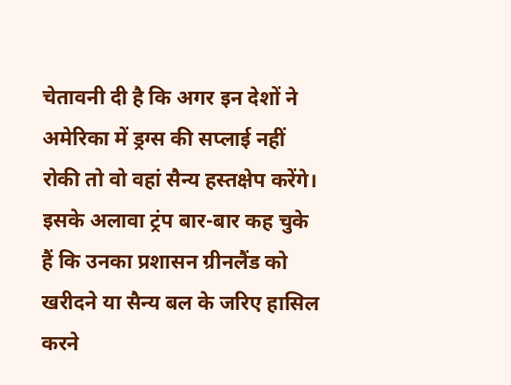चेतावनी दी है कि अगर इन देशों ने अमेरिका में ड्रग्स की सप्लाई नहीं रोकी तो वो वहां सैन्य हस्तक्षेप करेंगे। इसके अलावा ट्रंप बार-बार कह चुके हैं कि उनका प्रशासन ग्रीनलैंड को खरीदने या सैन्य बल के जरिए हासिल करने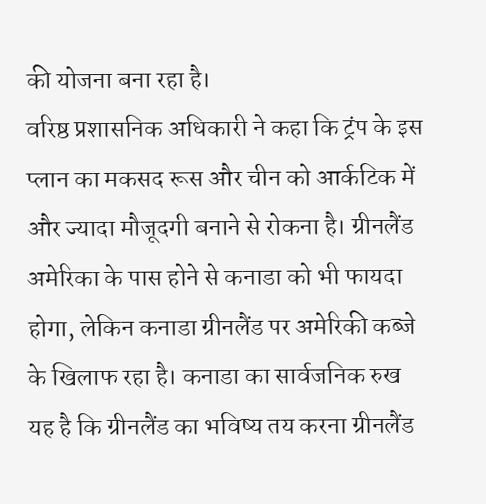की योजना बना रहा है।
वरिष्ठ प्रशासनिक अधिकारी ने कहा कि ट्रंप के इस प्लान का मकसद रूस और चीन को आर्कटिक में और ज्यादा मौजूदगी बनाने से रोकना है। ग्रीनलैंड अमेरिका के पास होने से कनाडा को भी फायदा होगा, लेकिन कनाडा ग्रीनलैंड पर अमेरिकी कब्जे के खिलाफ रहा है। कनाडा का सार्वजनिक रुख यह है कि ग्रीनलैंड का भविष्य तय करना ग्रीनलैंड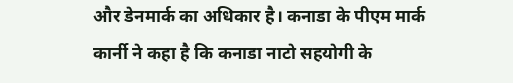और डेनमार्क का अधिकार है। कनाडा के पीएम मार्क कार्नी ने कहा है कि कनाडा नाटो सहयोगी के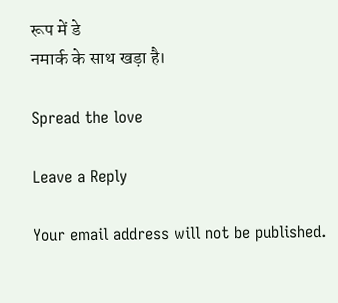रूप में डे
नमार्क के साथ खड़ा है।

Spread the love

Leave a Reply

Your email address will not be published.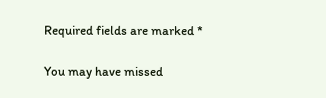Required fields are marked *

You may have missed